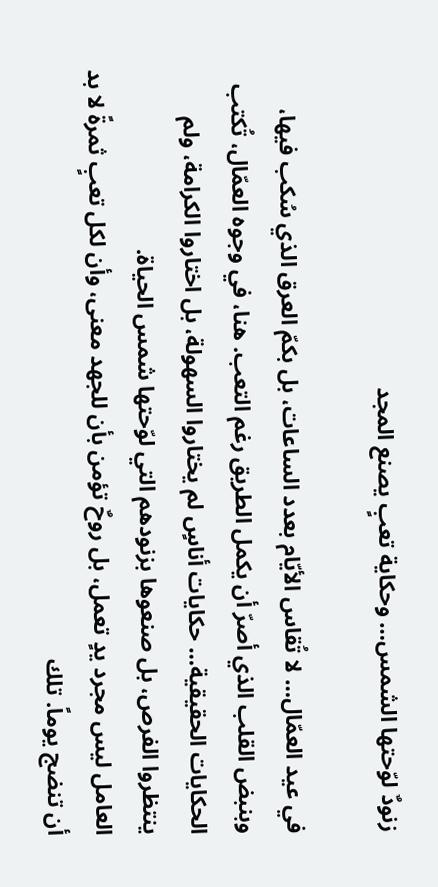زنودٌ لوّحتها الشمس… وحكاية تعبٍ يصنع المجد

في عيد العمّال… لا تُقاس الأيّام بعدد الساعات، بل بكمّ العرق الذي سُكب فيها، وبنبض القلب الذي أصرّ أن يكمل الطريق رغم التعب. هنا، في وجوه العمّال، تُكتب الحكايات الحقيقية… حكايات أناسٍ لم يختاروا السهولة، بل اختاروا الكرامة، ولم ينتظروا الفرص، بل صنعوها بزنودهم التي لوّحتها شمس الحياة.
العامل ليس مجرد يدٍ تعمل، بل روحٌ تؤمن بأن للجهد معنى، وأن لكل تعبٍ ثمرةً لا بد أن تنضج يوماً. تلك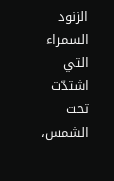الزنود السمراء التي اشتدّت تحت الشمس،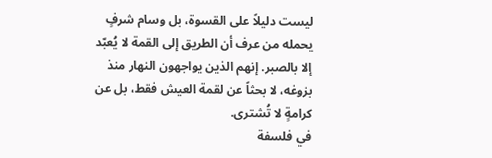ليست دليلاً على القسوة، بل وسام شرفٍ يحمله من عرف أن الطريق إلى القمة لا يُعبّد إلا بالصبر. إنهم الذين يواجهون النهار منذ بزوغه، لا بحثاً عن لقمة العيش فقط، بل عن كرامةٍ لا تُشترى.
في فلسفة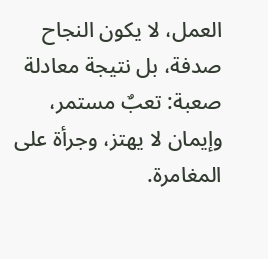العمل، لا يكون النجاح صدفة، بل نتيجة معادلة صعبة: تعبٌ مستمر، وإيمان لا يهتز، وجرأة على المغامرة.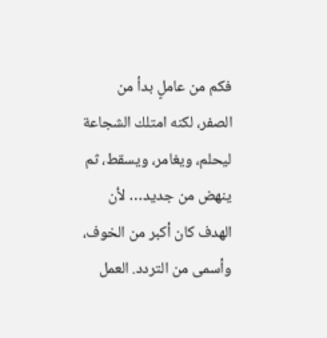فكم من عاملٍ بدأ من الصفر، لكنه امتلك الشجاعة ليحلم، ويغامر، ويسقط، ثم ينهض من جديد… لأن الهدف كان أكبر من الخوف، وأسمى من التردد. العمل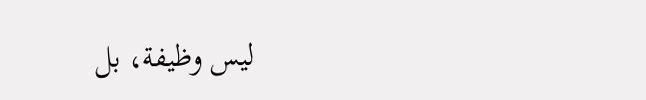ليس وظيفة، بل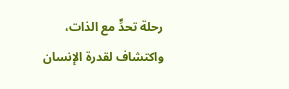رحلة تحدٍّ مع الذات، واكتشاف لقدرة الإنسان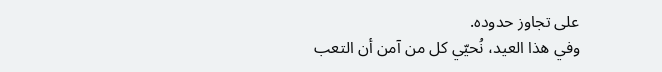على تجاوز حدوده.
وفي هذا العيد، نُحيّي كل من آمن أن التعب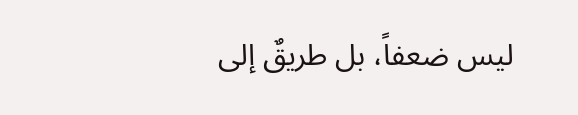ليس ضعفاً، بل طريقٌ إلى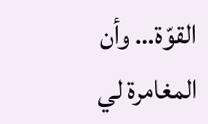القوّة… وأن المغامرة لي